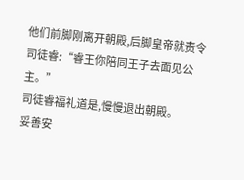他们前脚刚离开朝殿,后脚皇帝就责令司徒睿:“睿王你陪同王子去面见公主。”
司徒睿福礼道是,慢慢退出朝殿。
妥善安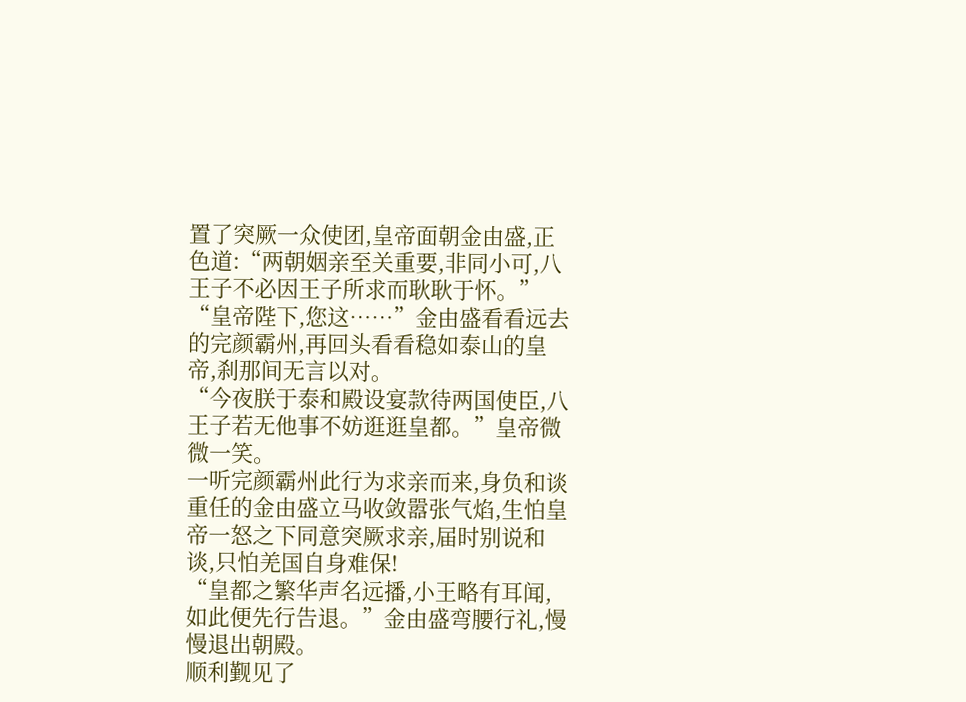置了突厥一众使团,皇帝面朝金由盛,正色道:“两朝姻亲至关重要,非同小可,八王子不必因王子所求而耿耿于怀。”
“皇帝陛下,您这……”金由盛看看远去的完颜霸州,再回头看看稳如泰山的皇帝,刹那间无言以对。
“今夜朕于泰和殿设宴款待两国使臣,八王子若无他事不妨逛逛皇都。”皇帝微微一笑。
一听完颜霸州此行为求亲而来,身负和谈重任的金由盛立马收敛嚣张气焰,生怕皇帝一怒之下同意突厥求亲,届时别说和谈,只怕羌国自身难保!
“皇都之繁华声名远播,小王略有耳闻,如此便先行告退。”金由盛弯腰行礼,慢慢退出朝殿。
顺利觐见了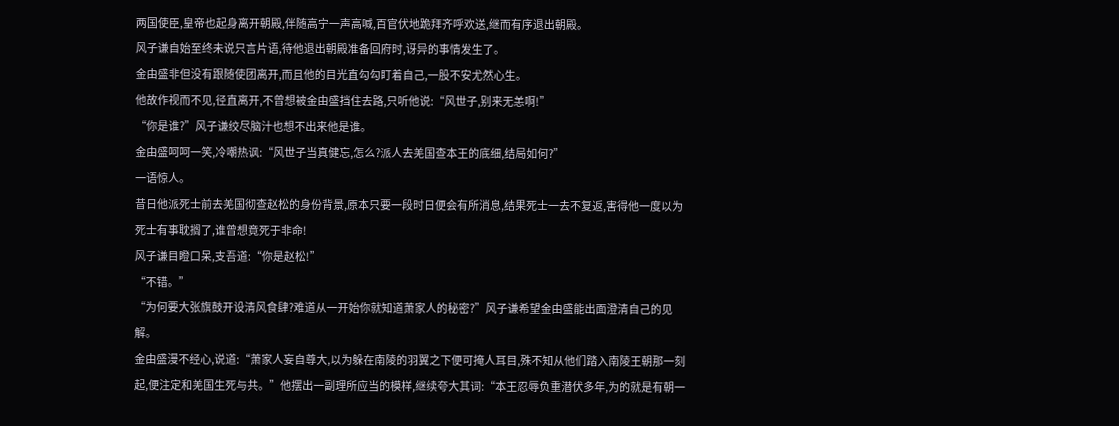两国使臣,皇帝也起身离开朝殿,伴随高宁一声高喊,百官伏地跪拜齐呼欢送,继而有序退出朝殿。
风子谦自始至终未说只言片语,待他退出朝殿准备回府时,讶异的事情发生了。
金由盛非但没有跟随使团离开,而且他的目光直勾勾盯着自己,一股不安尤然心生。
他故作视而不见,径直离开,不曾想被金由盛挡住去路,只听他说:“风世子,别来无恙啊!”
“你是谁?”风子谦绞尽脑汁也想不出来他是谁。
金由盛呵呵一笑,冷嘲热讽:“风世子当真健忘,怎么?派人去羌国查本王的底细,结局如何?”
一语惊人。
昔日他派死士前去羌国彻查赵松的身份背景,原本只要一段时日便会有所消息,结果死士一去不复返,害得他一度以为死士有事耽搁了,谁曾想竟死于非命!
风子谦目瞪口呆,支吾道:“你是赵松!”
“不错。”
“为何要大张旗鼓开设清风食肆?难道从一开始你就知道萧家人的秘密?”风子谦希望金由盛能出面澄清自己的见解。
金由盛漫不经心,说道:“萧家人妄自尊大,以为躲在南陵的羽翼之下便可掩人耳目,殊不知从他们踏入南陵王朝那一刻起,便注定和羌国生死与共。”他摆出一副理所应当的模样,继续夸大其词:“本王忍辱负重潜伏多年,为的就是有朝一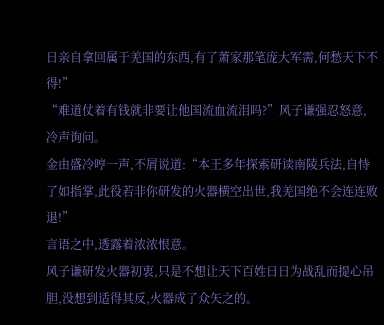日亲自拿回属于羌国的东西,有了萧家那笔庞大军需,何愁天下不得!”
“难道仗着有钱就非要让他国流血流泪吗?”风子谦强忍怒意,冷声询问。
金由盛冷哼一声,不屑说道:“本王多年探索研读南陵兵法,自恃了如指掌,此役若非你研发的火器横空出世,我羌国绝不会连连败退!”
言语之中,透露着浓浓恨意。
风子谦研发火器初衷,只是不想让天下百姓日日为战乱而提心吊胆,没想到适得其反,火器成了众矢之的。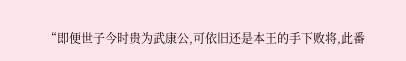“即便世子今时贵为武康公,可依旧还是本王的手下败将,此番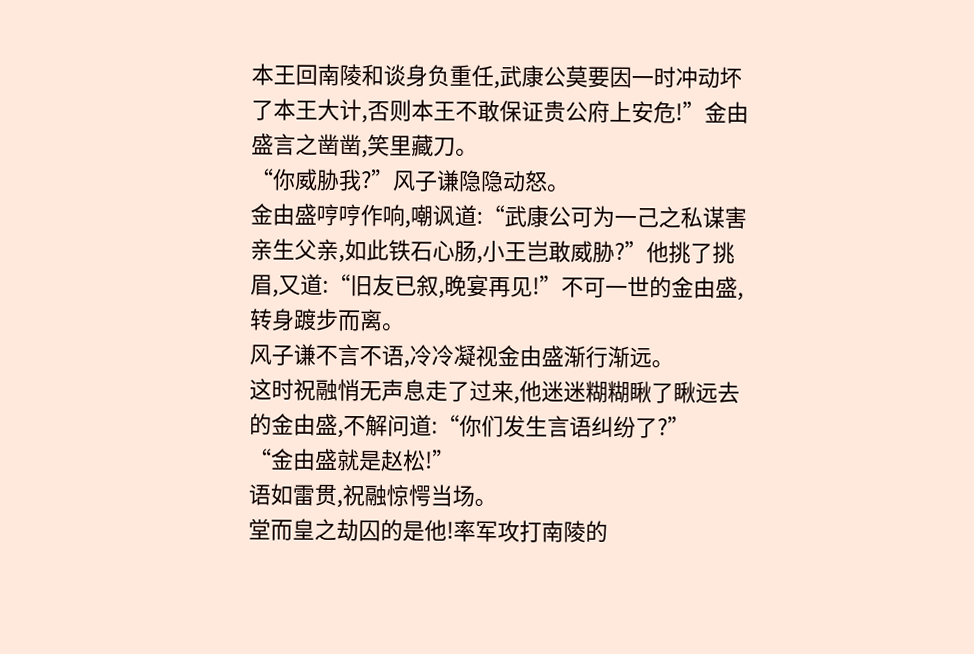本王回南陵和谈身负重任,武康公莫要因一时冲动坏了本王大计,否则本王不敢保证贵公府上安危!”金由盛言之凿凿,笑里藏刀。
“你威胁我?”风子谦隐隐动怒。
金由盛哼哼作响,嘲讽道:“武康公可为一己之私谋害亲生父亲,如此铁石心肠,小王岂敢威胁?”他挑了挑眉,又道:“旧友已叙,晚宴再见!”不可一世的金由盛,转身踱步而离。
风子谦不言不语,冷冷凝视金由盛渐行渐远。
这时祝融悄无声息走了过来,他迷迷糊糊瞅了瞅远去的金由盛,不解问道:“你们发生言语纠纷了?”
“金由盛就是赵松!”
语如雷贯,祝融惊愕当场。
堂而皇之劫囚的是他!率军攻打南陵的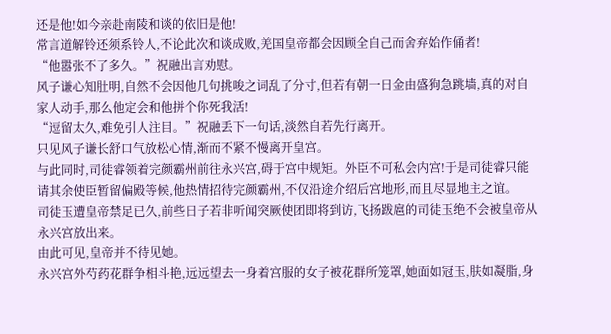还是他!如今亲赴南陵和谈的依旧是他!
常言道解铃还须系铃人,不论此次和谈成败,羌国皇帝都会因顾全自己而舍弃始作俑者!
“他嚣张不了多久。”祝融出言劝慰。
风子谦心知肚明,自然不会因他几句挑唆之词乱了分寸,但若有朝一日金由盛狗急跳墙,真的对自家人动手,那么他定会和他拼个你死我活!
“逗留太久,难免引人注目。”祝融丢下一句话,淡然自若先行离开。
只见风子谦长舒口气放松心情,渐而不紧不慢离开皇宫。
与此同时,司徒睿领着完颜霸州前往永兴宫,碍于宫中规矩。外臣不可私会内宫!于是司徒睿只能请其余使臣暂留偏殿等候,他热情招待完颜霸州,不仅沿途介绍后宫地形,而且尽显地主之谊。
司徒玉遭皇帝禁足已久,前些日子若非听闻突厥使团即将到访,飞扬跋扈的司徒玉绝不会被皇帝从永兴宫放出来。
由此可见,皇帝并不待见她。
永兴宫外芍药花群争相斗艳,远远望去一身着宫服的女子被花群所笼罩,她面如冠玉,肤如凝脂,身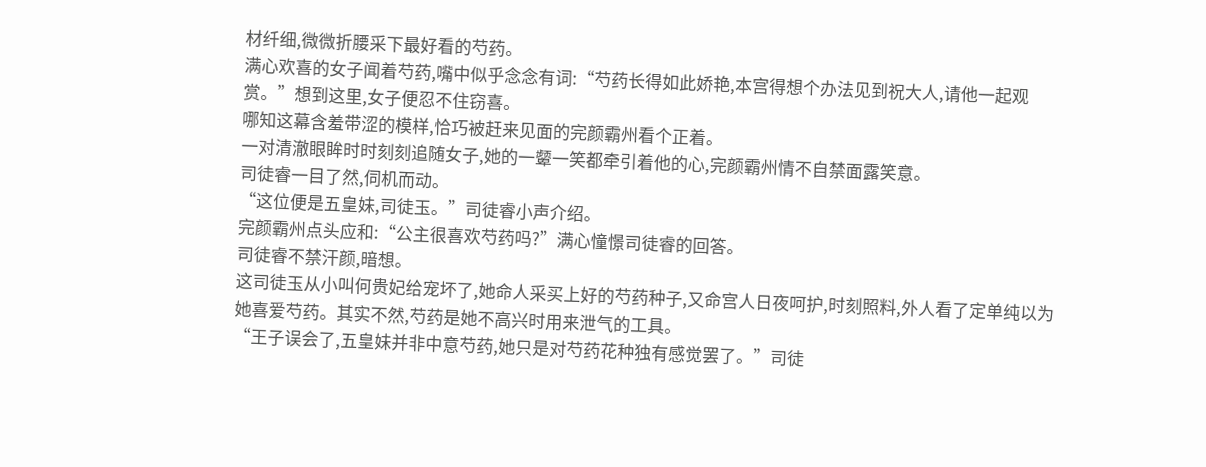材纤细,微微折腰采下最好看的芍药。
满心欢喜的女子闻着芍药,嘴中似乎念念有词:“芍药长得如此娇艳,本宫得想个办法见到祝大人,请他一起观赏。”想到这里,女子便忍不住窃喜。
哪知这幕含羞带涩的模样,恰巧被赶来见面的完颜霸州看个正着。
一对清澈眼眸时时刻刻追随女子,她的一颦一笑都牵引着他的心,完颜霸州情不自禁面露笑意。
司徒睿一目了然,伺机而动。
“这位便是五皇妹,司徒玉。”司徒睿小声介绍。
完颜霸州点头应和:“公主很喜欢芍药吗?”满心憧憬司徒睿的回答。
司徒睿不禁汗颜,暗想。
这司徒玉从小叫何贵妃给宠坏了,她命人采买上好的芍药种子,又命宫人日夜呵护,时刻照料,外人看了定单纯以为她喜爱芍药。其实不然,芍药是她不高兴时用来泄气的工具。
“王子误会了,五皇妹并非中意芍药,她只是对芍药花种独有感觉罢了。”司徒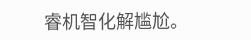睿机智化解尴尬。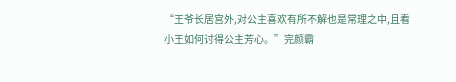“王爷长居宫外,对公主喜欢有所不解也是常理之中,且看小王如何讨得公主芳心。”完颜霸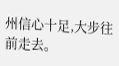州信心十足,大步往前走去。